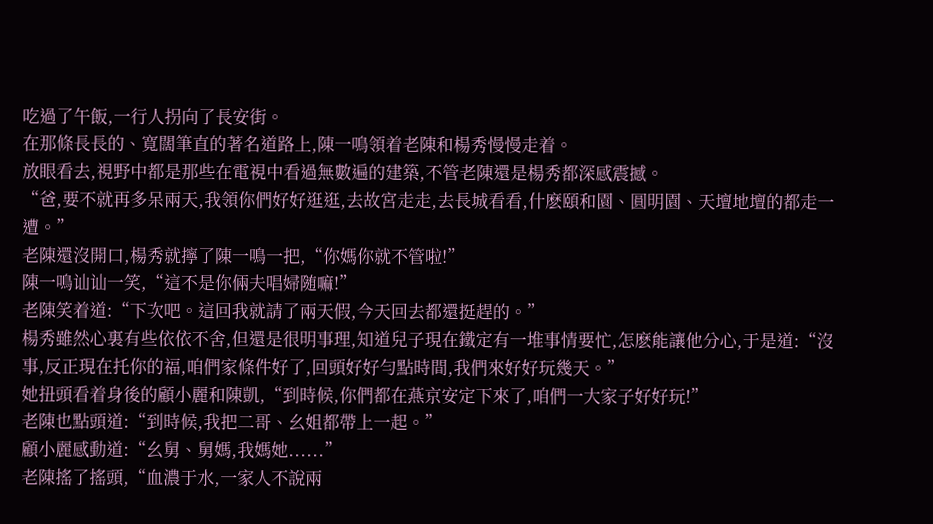吃過了午飯,一行人拐向了長安街。
在那條長長的、寬闊筆直的著名道路上,陳一鳴領着老陳和楊秀慢慢走着。
放眼看去,視野中都是那些在電視中看過無數遍的建築,不管老陳還是楊秀都深感震撼。
“爸,要不就再多呆兩天,我領你們好好逛逛,去故宮走走,去長城看看,什麽頤和園、圓明園、天壇地壇的都走一遭。”
老陳還沒開口,楊秀就擰了陳一鳴一把,“你媽你就不管啦!”
陳一鳴讪讪一笑,“這不是你倆夫唱婦随嘛!”
老陳笑着道:“下次吧。這回我就請了兩天假,今天回去都還挺趕的。”
楊秀雖然心裏有些依依不舍,但還是很明事理,知道兒子現在鐵定有一堆事情要忙,怎麽能讓他分心,于是道:“沒事,反正現在托你的福,咱們家條件好了,回頭好好勻點時間,我們來好好玩幾天。”
她扭頭看着身後的顧小麗和陳凱,“到時候,你們都在燕京安定下來了,咱們一大家子好好玩!”
老陳也點頭道:“到時候,我把二哥、幺姐都帶上一起。”
顧小麗感動道:“幺舅、舅媽,我媽她......”
老陳搖了搖頭,“血濃于水,一家人不說兩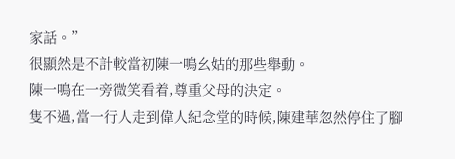家話。”
很顯然是不計較當初陳一鳴幺姑的那些舉動。
陳一鳴在一旁微笑看着,尊重父母的決定。
隻不過,當一行人走到偉人紀念堂的時候,陳建華忽然停住了腳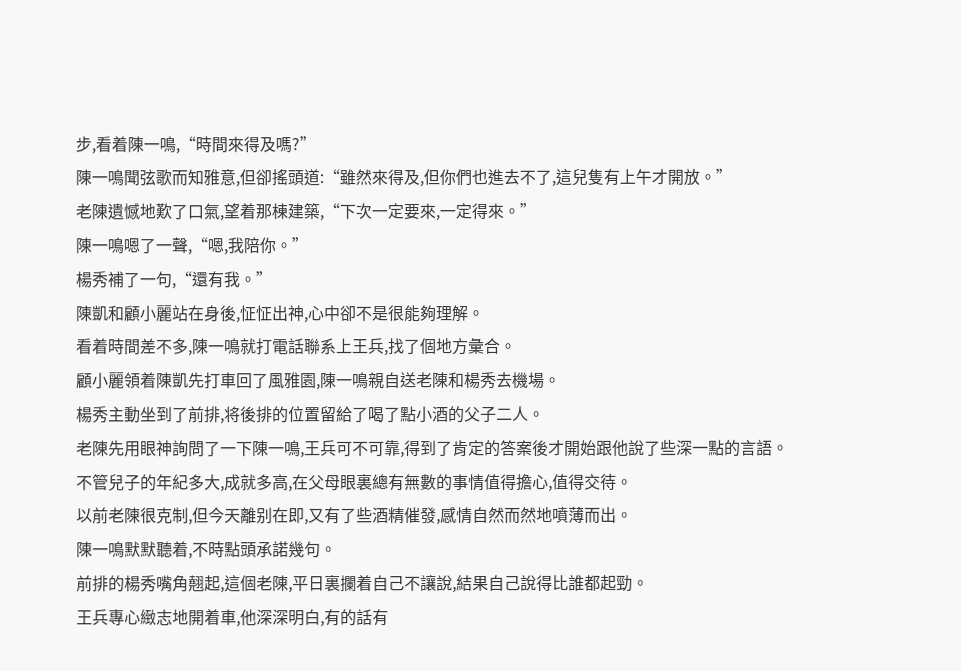步,看着陳一鳴,“時間來得及嗎?”
陳一鳴聞弦歌而知雅意,但卻搖頭道:“雖然來得及,但你們也進去不了,這兒隻有上午才開放。”
老陳遺憾地歎了口氣,望着那棟建築,“下次一定要來,一定得來。”
陳一鳴嗯了一聲,“嗯,我陪你。”
楊秀補了一句,“還有我。”
陳凱和顧小麗站在身後,怔怔出神,心中卻不是很能夠理解。
看着時間差不多,陳一鳴就打電話聯系上王兵,找了個地方彙合。
顧小麗領着陳凱先打車回了風雅園,陳一鳴親自送老陳和楊秀去機場。
楊秀主動坐到了前排,将後排的位置留給了喝了點小酒的父子二人。
老陳先用眼神詢問了一下陳一鳴,王兵可不可靠,得到了肯定的答案後才開始跟他說了些深一點的言語。
不管兒子的年紀多大,成就多高,在父母眼裏總有無數的事情值得擔心,值得交待。
以前老陳很克制,但今天離别在即,又有了些酒精催發,感情自然而然地噴薄而出。
陳一鳴默默聽着,不時點頭承諾幾句。
前排的楊秀嘴角翹起,這個老陳,平日裏攔着自己不讓說,結果自己說得比誰都起勁。
王兵專心緻志地開着車,他深深明白,有的話有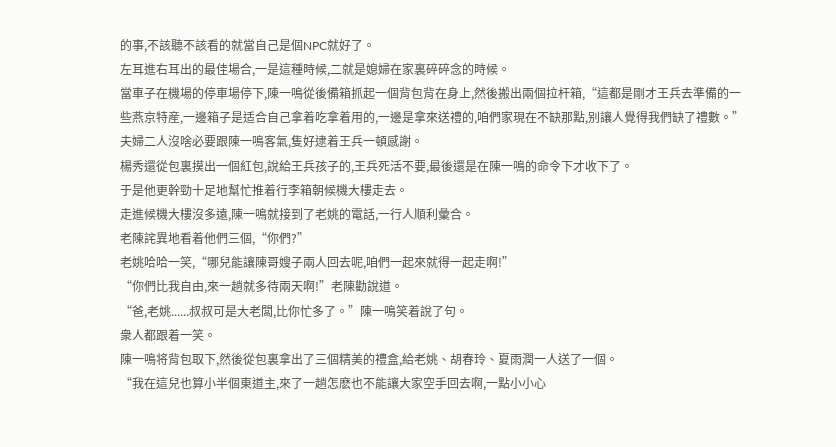的事,不該聽不該看的就當自己是個NPC就好了。
左耳進右耳出的最佳場合,一是這種時候,二就是媳婦在家裏碎碎念的時候。
當車子在機場的停車場停下,陳一鳴從後備箱抓起一個背包背在身上,然後搬出兩個拉杆箱,“這都是剛才王兵去準備的一些燕京特産,一邊箱子是适合自己拿着吃拿着用的,一邊是拿來送禮的,咱們家現在不缺那點,别讓人覺得我們缺了禮數。”
夫婦二人沒啥必要跟陳一鳴客氣,隻好逮着王兵一頓感謝。
楊秀還從包裏摸出一個紅包,說給王兵孩子的,王兵死活不要,最後還是在陳一鳴的命令下才收下了。
于是他更幹勁十足地幫忙推着行李箱朝候機大樓走去。
走進候機大樓沒多遠,陳一鳴就接到了老姚的電話,一行人順利彙合。
老陳詫異地看着他們三個,“你們?”
老姚哈哈一笑,“哪兒能讓陳哥嫂子兩人回去呢,咱們一起來就得一起走啊!”
“你們比我自由,來一趟就多待兩天啊!”老陳勸說道。
“爸,老姚......叔叔可是大老闆,比你忙多了。”陳一鳴笑着說了句。
衆人都跟着一笑。
陳一鳴将背包取下,然後從包裏拿出了三個精美的禮盒,給老姚、胡春玲、夏雨潤一人送了一個。
“我在這兒也算小半個東道主,來了一趟怎麽也不能讓大家空手回去啊,一點小小心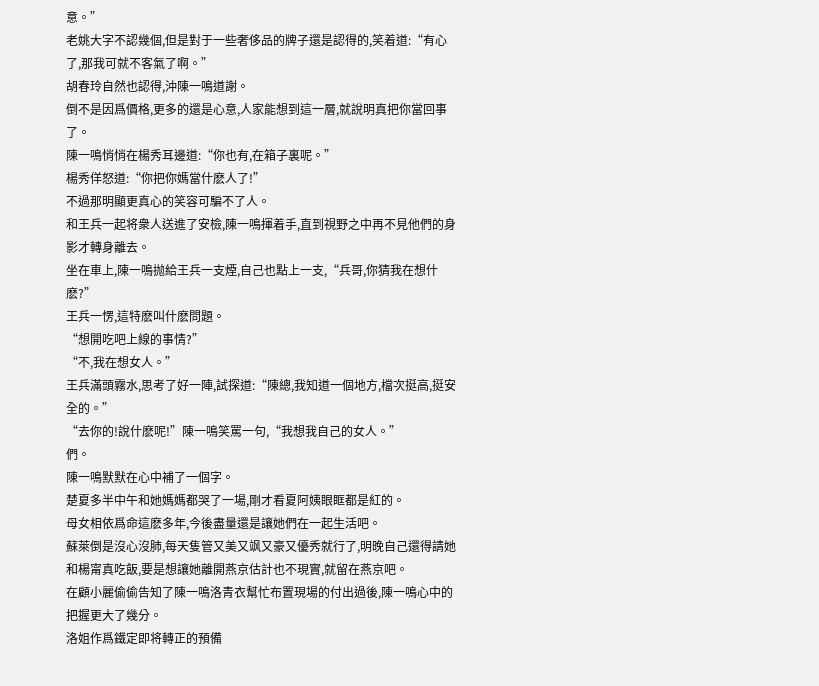意。”
老姚大字不認幾個,但是對于一些奢侈品的牌子還是認得的,笑着道:“有心了,那我可就不客氣了啊。”
胡春玲自然也認得,沖陳一鳴道謝。
倒不是因爲價格,更多的還是心意,人家能想到這一層,就說明真把你當回事了。
陳一鳴悄悄在楊秀耳邊道:“你也有,在箱子裏呢。”
楊秀佯怒道:“你把你媽當什麽人了!”
不過那明顯更真心的笑容可騙不了人。
和王兵一起将衆人送進了安檢,陳一鳴揮着手,直到視野之中再不見他們的身影才轉身離去。
坐在車上,陳一鳴抛給王兵一支煙,自己也點上一支,“兵哥,你猜我在想什麽?”
王兵一愣,這特麽叫什麽問題。
“想開吃吧上線的事情?”
“不,我在想女人。”
王兵滿頭霧水,思考了好一陣,試探道:“陳總,我知道一個地方,檔次挺高,挺安全的。”
“去你的!說什麽呢!”陳一鳴笑罵一句,“我想我自己的女人。”
們。
陳一鳴默默在心中補了一個字。
楚夏多半中午和她媽媽都哭了一場,剛才看夏阿姨眼眶都是紅的。
母女相依爲命這麽多年,今後盡量還是讓她們在一起生活吧。
蘇萊倒是沒心沒肺,每天隻管又美又飒又豪又優秀就行了,明晚自己還得請她和楊甯真吃飯,要是想讓她離開燕京估計也不現實,就留在燕京吧。
在顧小麗偷偷告知了陳一鳴洛青衣幫忙布置現場的付出過後,陳一鳴心中的把握更大了幾分。
洛姐作爲鐵定即将轉正的預備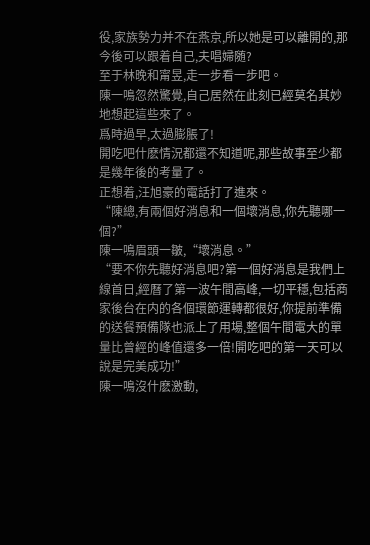役,家族勢力并不在燕京,所以她是可以離開的,那今後可以跟着自己,夫唱婦随?
至于林晚和甯昱,走一步看一步吧。
陳一鳴忽然驚覺,自己居然在此刻已經莫名其妙地想起這些來了。
爲時過早,太過膨脹了!
開吃吧什麽情況都還不知道呢,那些故事至少都是幾年後的考量了。
正想着,汪旭豪的電話打了進來。
“陳總,有兩個好消息和一個壞消息,你先聽哪一個?”
陳一鳴眉頭一皺,“壞消息。”
“要不你先聽好消息吧?第一個好消息是我們上線首日,經曆了第一波午間高峰,一切平穩,包括商家後台在内的各個環節運轉都很好,你提前準備的送餐預備隊也派上了用場,整個午間電大的單量比曾經的峰值還多一倍!開吃吧的第一天可以說是完美成功!”
陳一鳴沒什麽激動,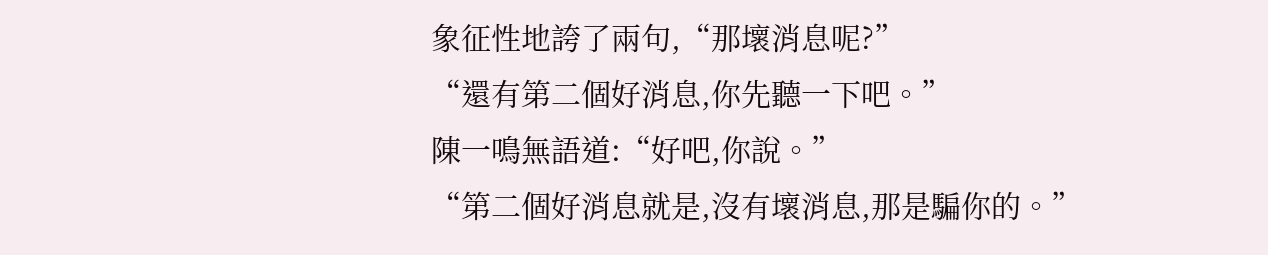象征性地誇了兩句,“那壞消息呢?”
“還有第二個好消息,你先聽一下吧。”
陳一鳴無語道:“好吧,你說。”
“第二個好消息就是,沒有壞消息,那是騙你的。”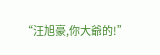“汪旭豪,你大爺的!”